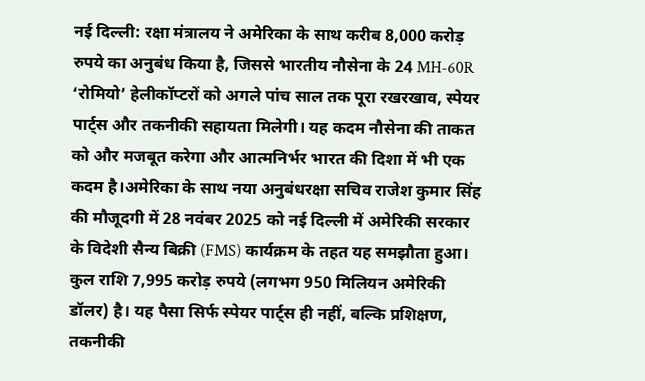नई दिल्ली: रक्षा मंत्रालय ने अमेरिका के साथ करीब 8,000 करोड़ रुपये का अनुबंध किया है, जिससे भारतीय नौसेना के 24 MH-60R ‘रोमियो’ हेलीकॉप्टरों को अगले पांच साल तक पूरा रखरखाव, स्पेयर पार्ट्स और तकनीकी सहायता मिलेगी। यह कदम नौसेना की ताकत को और मजबूत करेगा और आत्मनिर्भर भारत की दिशा में भी एक कदम है।अमेरिका के साथ नया अनुबंधरक्षा सचिव राजेश कुमार सिंह की मौजूदगी में 28 नवंबर 2025 को नई दिल्ली में अमेरिकी सरकार के विदेशी सैन्य बिक्री (FMS) कार्यक्रम के तहत यह समझौता हुआ। कुल राशि 7,995 करोड़ रुपये (लगभग 950 मिलियन अमेरिकी डॉलर) है। यह पैसा सिर्फ स्पेयर पार्ट्स ही नहीं, बल्कि प्रशिक्षण, तकनीकी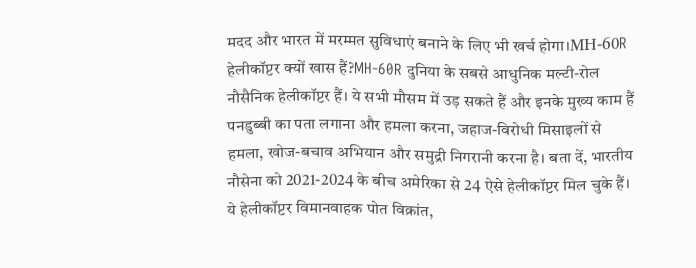मदद और भारत में मरम्मत सुविधाएं बनाने के लिए भी खर्च होगा।MH-60R हेलीकॉप्टर क्यों खास हैं?MH-60R दुनिया के सबसे आधुनिक मल्टी-रोल नौसैनिक हेलीकॉप्टर हैं। ये सभी मौसम में उड़ सकते हैं और इनके मुख्य काम हैं पनडुब्बी का पता लगाना और हमला करना, जहाज-विरोधी मिसाइलों से हमला, खोज-बचाव अभियान और समुद्री निगरानी करना है। बता दें, भारतीय नौसेना को 2021-2024 के बीच अमेरिका से 24 ऐसे हेलीकॉप्टर मिल चुके हैं। ये हेलीकॉप्टर विमानवाहक पोत विक्रांत,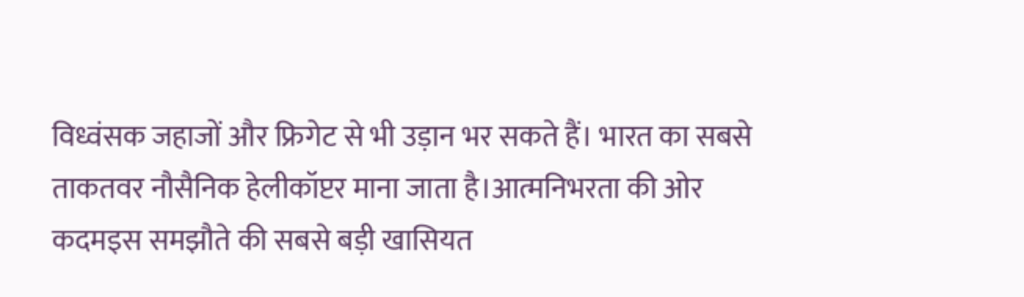विध्वंसक जहाजों और फ्रिगेट से भी उड़ान भर सकते हैं। भारत का सबसे ताकतवर नौसैनिक हेलीकॉप्टर माना जाता है।आत्मनिभरता की ओर कदमइस समझौते की सबसे बड़ी खासियत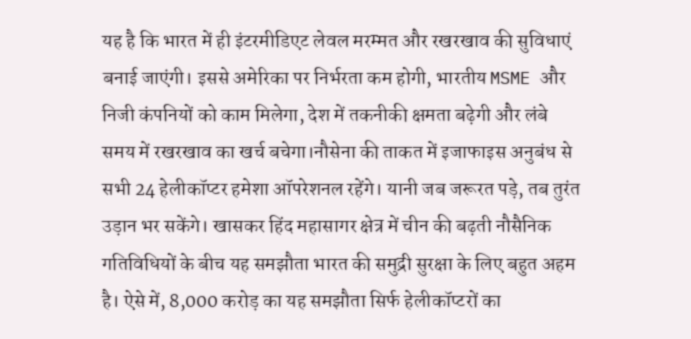यह है कि भारत में ही इंटरमीडिएट लेवल मरम्मत और रखरखाव की सुविधाएं बनाई जाएंगी। इससे अमेरिका पर निर्भरता कम होगी, भारतीय MSME और निजी कंपनियों को काम मिलेगा, देश में तकनीकी क्षमता बढ़ेगी और लंबे समय में रखरखाव का खर्च बचेगा।नौसेना की ताकत में इजाफाइस अनुबंध से सभी 24 हेलीकॉप्टर हमेशा ऑपरेशनल रहेंगे। यानी जब जरूरत पड़े, तब तुरंत उड़ान भर सकेंगे। खासकर हिंद महासागर क्षेत्र में चीन की बढ़ती नौसैनिक गतिविधियों के बीच यह समझौता भारत की समुद्री सुरक्षा के लिए बहुत अहम है। ऐसे में, 8,000 करोड़ का यह समझौता सिर्फ हेलीकॉप्टरों का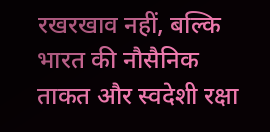रखरखाव नहीं, बल्कि भारत की नौसैनिक ताकत और स्वदेशी रक्षा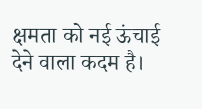क्षमता को नई ऊंचाई देने वाला कदम है।